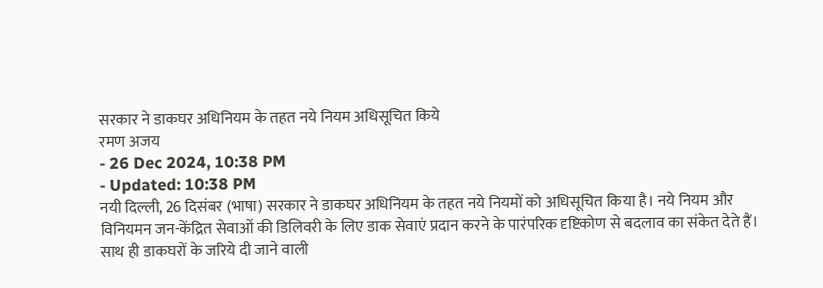सरकार ने डाकघर अधिनियम के तहत नये नियम अधिसूचित किये
रमण अजय
- 26 Dec 2024, 10:38 PM
- Updated: 10:38 PM
नयी दिल्ली, 26 दिसंबर (भाषा) सरकार ने डाकघर अधिनियम के तहत नये नियमों को अधिसूचित किया है। नये नियम और विनियमन जन-केंद्रित सेवाओं की डिलिवरी के लिए डाक सेवाएं प्रदान करने के पारंपरिक दृष्टिकोण से बदलाव का संकेत देते हैं। साथ ही डाकघरों के जरिये दी जाने वाली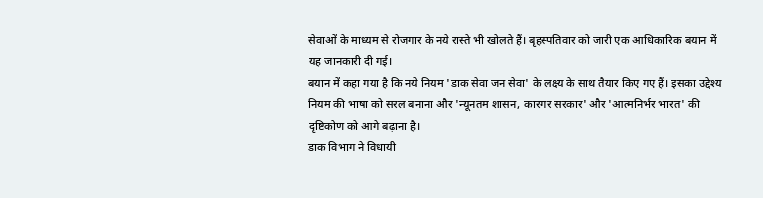सेवाओं के माध्यम से रोजगार के नये रास्ते भी खोलते हैं। बृहस्पतिवार को जारी एक आधिकारिक बयान में यह जानकारी दी गई।
बयान में कहा गया है कि नये नियम 'डाक सेवा जन सेवा' के लक्ष्य के साथ तैयार किए गए हैं। इसका उद्देश्य नियम की भाषा को सरल बनाना और 'न्यूनतम शासन, कारगर सरकार' और 'आत्मनिर्भर भारत' की दृष्टिकोण को आगे बढ़ाना है।
डाक विभाग ने विधायी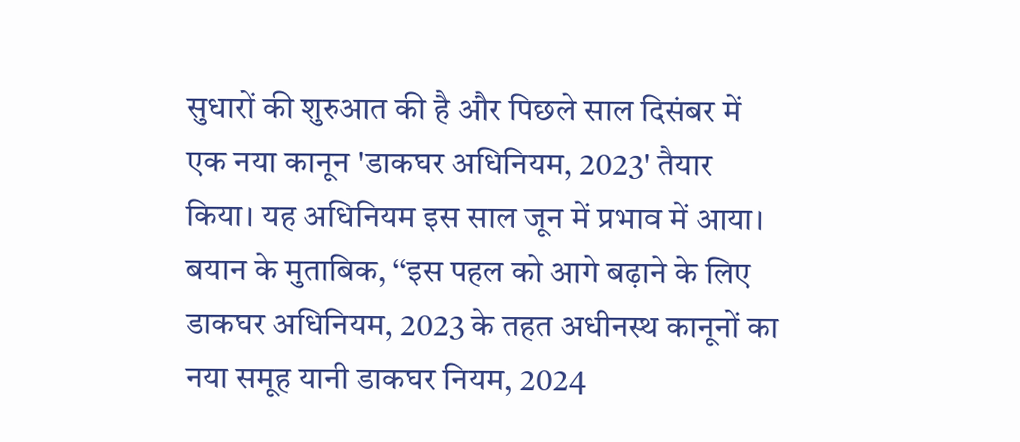सुधारों की शुरुआत की है और पिछले साल दिसंबर में एक नया कानून 'डाकघर अधिनियम, 2023' तैयार किया। यह अधिनियम इस साल जून में प्रभाव में आया।
बयान के मुताबिक, ‘‘इस पहल को आगे बढ़ाने के लिए डाकघर अधिनियम, 2023 के तहत अधीनस्थ कानूनों का नया समूह यानी डाकघर नियम, 2024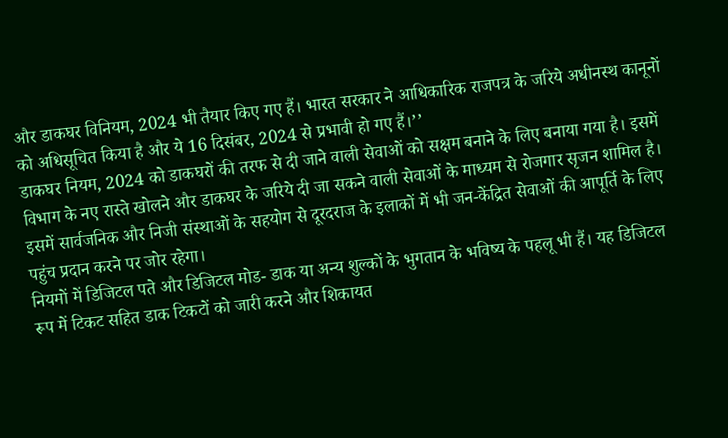और डाकघर विनियम, 2024 भी तैयार किए गए हैं। भारत सरकार ने आधिकारिक राजपत्र के जरिये अधीनस्थ कानूनों को अधिसूचित किया है और ये 16 दिसंबर, 2024 से प्रभावी हो गए हैं।’’
डाकघर नियम, 2024 को डाकघरों की तरफ से दी जाने वाली सेवाओं को सक्षम बनाने के लिए बनाया गया है। इसमें विभाग के नए रास्ते खोलने और डाकघर के जरिये दी जा सकने वाली सेवाओं के माध्यम से रोजगार सृजन शामिल है। इसमें सार्वजनिक और निजी संस्थाओं के सहयोग से दूरदराज के इलाकों में भी जन-केंद्रित सेवाओं की आपूर्ति के लिए पहुंच प्रदान करने पर जोर रहेगा।
नियमों में डिजिटल पते और डिजिटल मोड- डाक या अन्य शुल्कों के भुगतान के भविष्य के पहलू भी हैं। यह डिजिटल रूप में टिकट सहित डाक टिकटों को जारी करने और शिकायत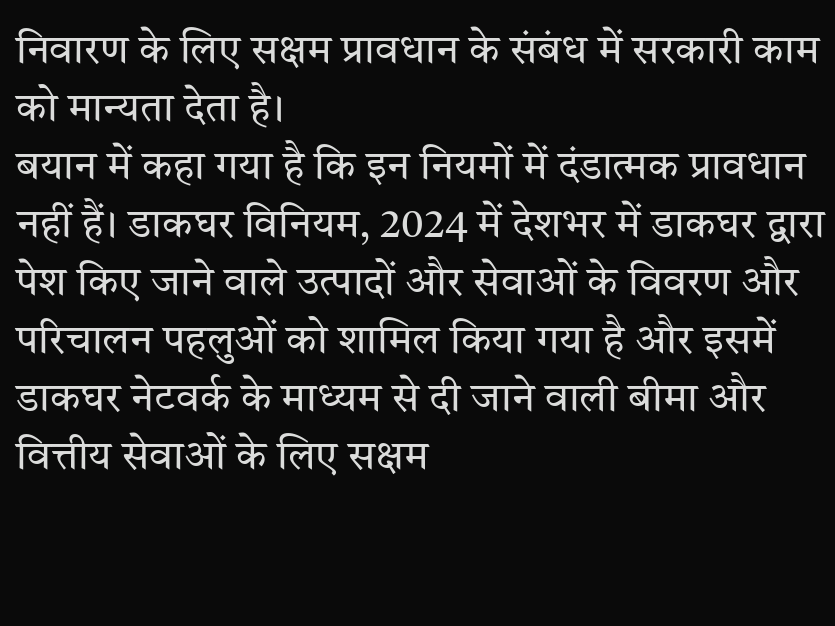निवारण के लिए सक्षम प्रावधान के संबंध में सरकारी काम को मान्यता देता है।
बयान में कहा गया है कि इन नियमों में दंडात्मक प्रावधान नहीं हैं। डाकघर विनियम, 2024 में देशभर में डाकघर द्वारा पेश किए जाने वाले उत्पादों और सेवाओं के विवरण और परिचालन पहलुओं को शामिल किया गया है और इसमें डाकघर नेटवर्क के माध्यम से दी जाने वाली बीमा और वित्तीय सेवाओं के लिए सक्षम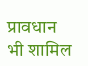प्रावधान भी शामिल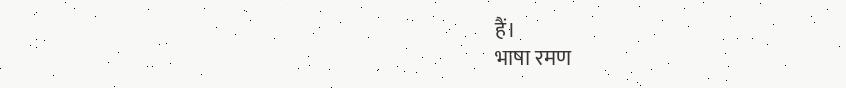हैं।
भाषा रमण